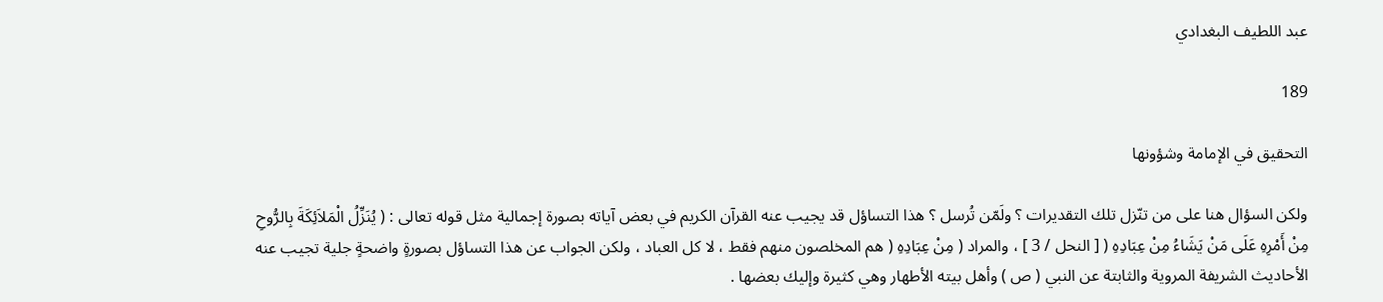عبد اللطيف البغدادي

189

التحقيق في الإمامة وشؤونها

ولكن السؤال هنا على من تنّزل تلك التقديرات ؟ ولَمّن تُرسل ؟ هذا التساؤل قد يجيب عنه القرآن الكريم في بعض آياته بصورة إجمالية مثل قوله تعالى : ( يُنَزِّلُ الْمَلاَئِكَةَ بِالرُّوحِ مِنْ أَمْرِهِ عَلَى مَنْ يَشَاءُ مِنْ عِبَادِهِ ( [ النحل / 3 ] ، والمراد ( مِنْ عِبَادِهِ ( هم المخلصون منهم فقط ، لا كل العباد ، ولكن الجواب عن هذا التساؤل بصورةٍ واضحةٍ جلية تجيب عنه الأحاديث الشريفة المروية والثابتة عن النبي ( ص ) وأهل بيته الأطهار وهي كثيرة وإليك بعضها .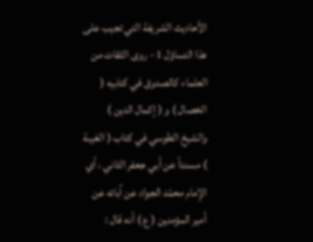الأحاديث الشريفة التي تجيب على هذا التساؤل 1 - روى الثقات من العلماء كالصدوق في كتابيه ( الخصال ) و ( إكمال الدين ) والشيخ الطوسي في كتاب ( الغيبة ) مسنداً عن أبي جعفر الثاني ، أي الإمام محمّد الجواد عن آبائه عن أمير المؤمنين ( ع ) أنه قال :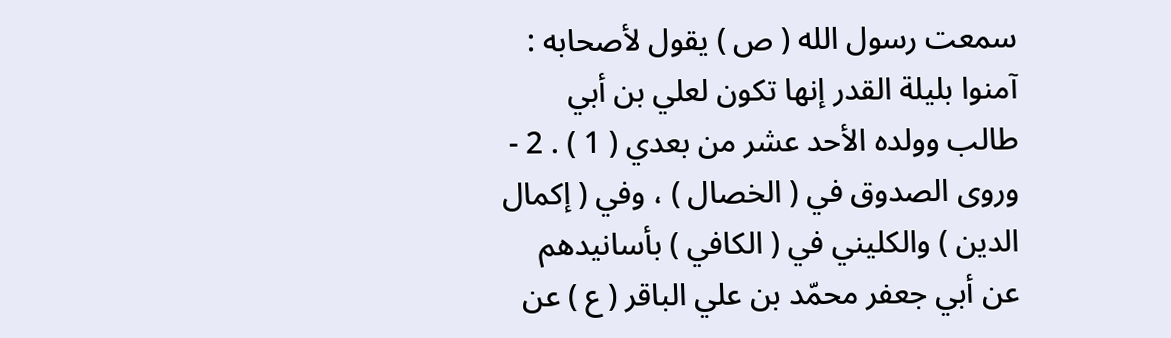سمعت رسول الله ( ص ) يقول لأصحابه : آمنوا بليلة القدر إنها تكون لعلي بن أبي طالب وولده الأحد عشر من بعدي ( 1 ) . 2 - وروى الصدوق في ( الخصال ) ، وفي ( إكمال الدين ) والكليني في ( الكافي ) بأسانيدهم عن أبي جعفر محمّد بن علي الباقر ( ع ) عن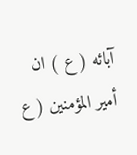آبائه ( ع ) ان أمير المؤمنين ( ع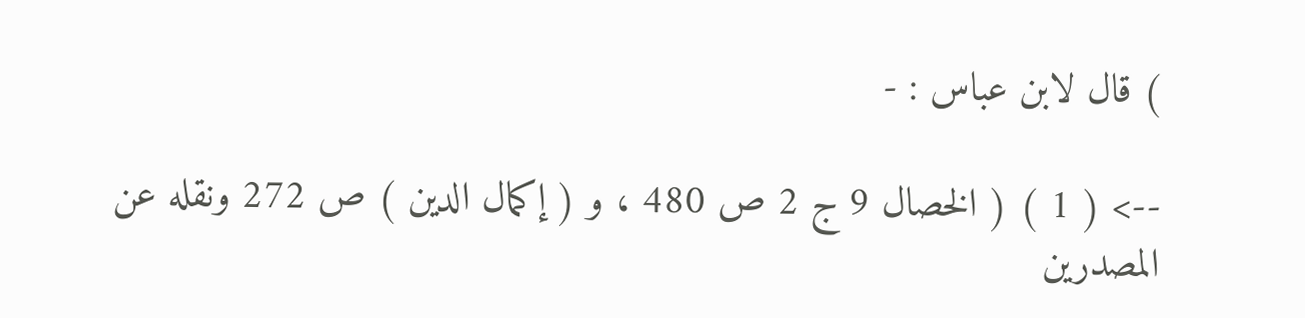) قال لابن عباس : -

--> ( 1 ) ( الخصال 9 ج 2 ص 480 ، و ( إكمال الدين ) ص 272 ونقله عن المصدرين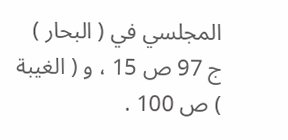المجلسي في ( البحار ) ج 97 ص 15 ، و ( الغيبة ) ص 100 .